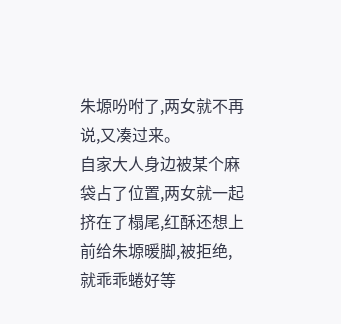朱塬吩咐了,两女就不再说,又凑过来。
自家大人身边被某个麻袋占了位置,两女就一起挤在了榻尾,红酥还想上前给朱塬暖脚,被拒绝,就乖乖蜷好等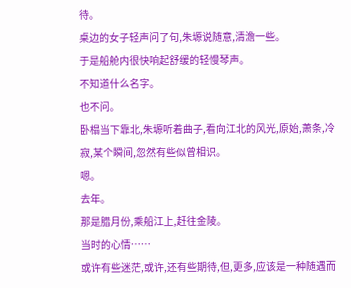待。
桌边的女子轻声问了句,朱塬说随意,清澹一些。
于是船舱内很快响起舒缓的轻慢琴声。
不知道什么名字。
也不问。
卧榻当下靠北,朱塬听着曲子,看向江北的风光,原始,萧条,冷寂,某个瞬间,忽然有些似曾相识。
嗯。
去年。
那是腊月份,乘船江上,赶往金陵。
当时的心情……
或许有些迷茫,或许,还有些期待,但,更多,应该是一种随遇而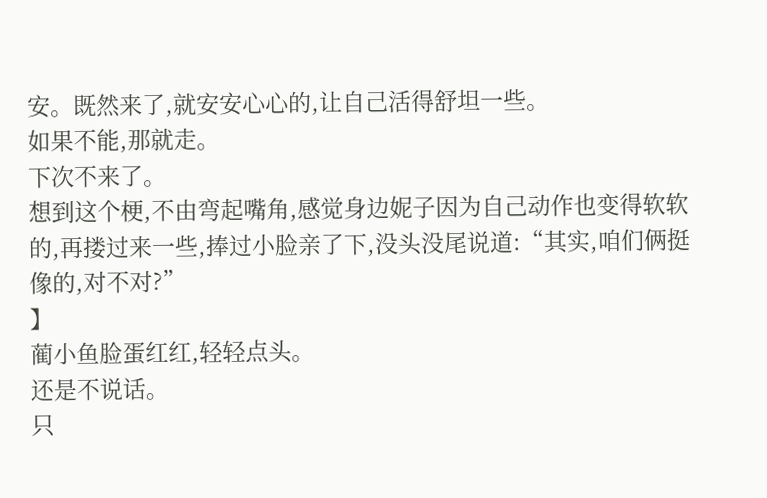安。既然来了,就安安心心的,让自己活得舒坦一些。
如果不能,那就走。
下次不来了。
想到这个梗,不由弯起嘴角,感觉身边妮子因为自己动作也变得软软的,再搂过来一些,捧过小脸亲了下,没头没尾说道:“其实,咱们俩挺像的,对不对?”
】
蔺小鱼脸蛋红红,轻轻点头。
还是不说话。
只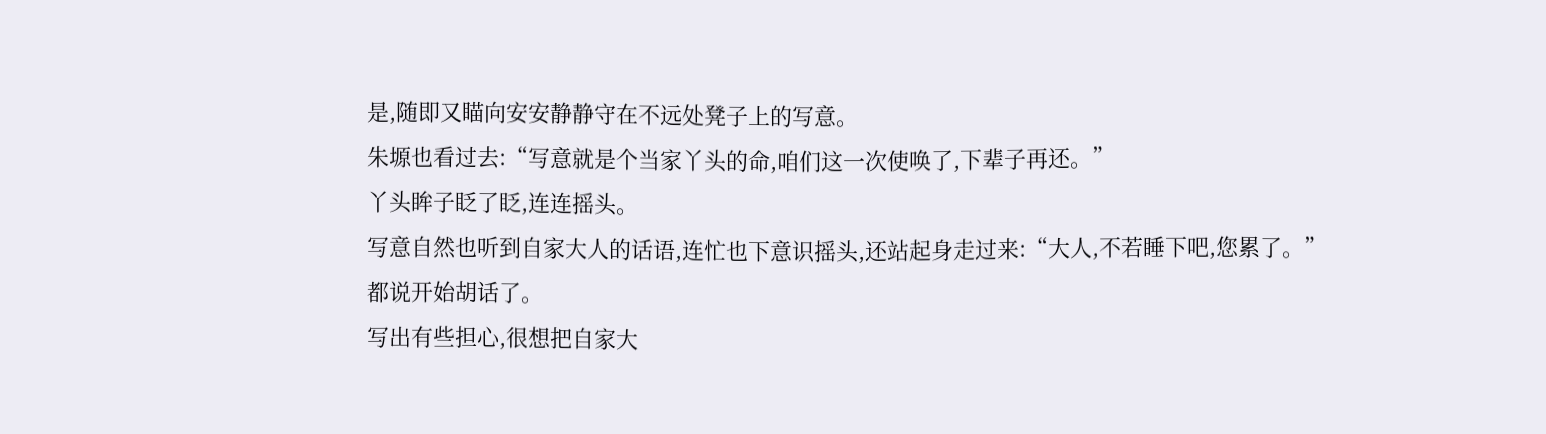是,随即又瞄向安安静静守在不远处凳子上的写意。
朱塬也看过去:“写意就是个当家丫头的命,咱们这一次使唤了,下辈子再还。”
丫头眸子眨了眨,连连摇头。
写意自然也听到自家大人的话语,连忙也下意识摇头,还站起身走过来:“大人,不若睡下吧,您累了。”
都说开始胡话了。
写出有些担心,很想把自家大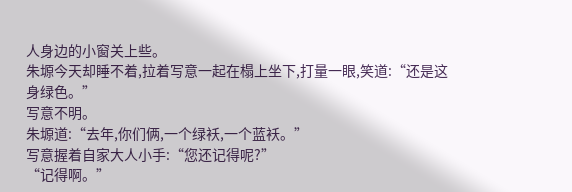人身边的小窗关上些。
朱塬今天却睡不着,拉着写意一起在榻上坐下,打量一眼,笑道:“还是这身绿色。”
写意不明。
朱塬道:“去年,你们俩,一个绿袄,一个蓝袄。”
写意握着自家大人小手:“您还记得呢?”
“记得啊。”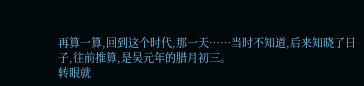再算一算,回到这个时代,那一天……当时不知道,后来知晓了日子,往前推算,是吴元年的腊月初三。
转眼就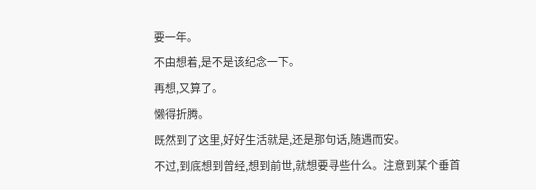要一年。
不由想着,是不是该纪念一下。
再想,又算了。
懒得折腾。
既然到了这里,好好生活就是,还是那句话,随遇而安。
不过,到底想到曾经,想到前世,就想要寻些什么。注意到某个垂首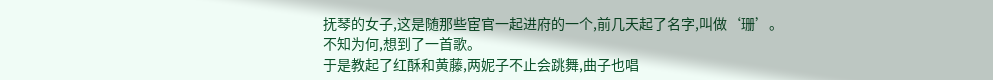抚琴的女子,这是随那些宦官一起进府的一个,前几天起了名字,叫做‘珊’。
不知为何,想到了一首歌。
于是教起了红酥和黄藤,两妮子不止会跳舞,曲子也唱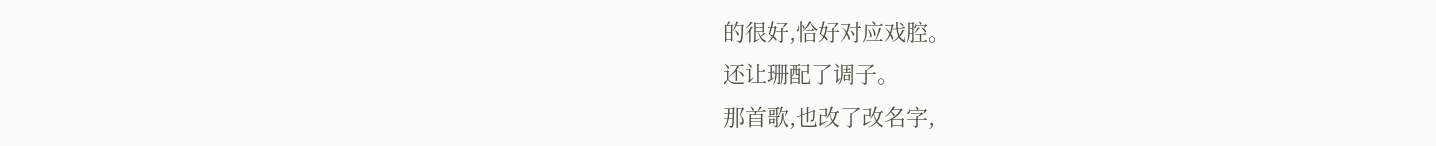的很好,恰好对应戏腔。
还让珊配了调子。
那首歌,也改了改名字,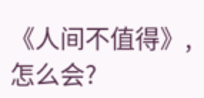《人间不值得》,怎么会?